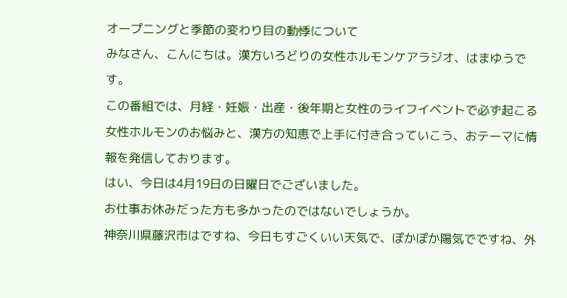オープニングと季節の変わり目の動悸について
みなさん、こんにちは。漢方いろどりの女性ホルモンケアラジオ、はまゆうです。
この番組では、月経・妊娠・出産・後年期と女性のライフイベントで必ず起こる女性ホルモンのお悩みと、漢方の知恵で上手に付き合っていこう、おテーマに情報を発信しております。
はい、今日は4月19日の日曜日でございました。
お仕事お休みだった方も多かったのではないでしょうか。
神奈川県藤沢市はですね、今日もすごくいい天気で、ぽかぽか陽気でですね、外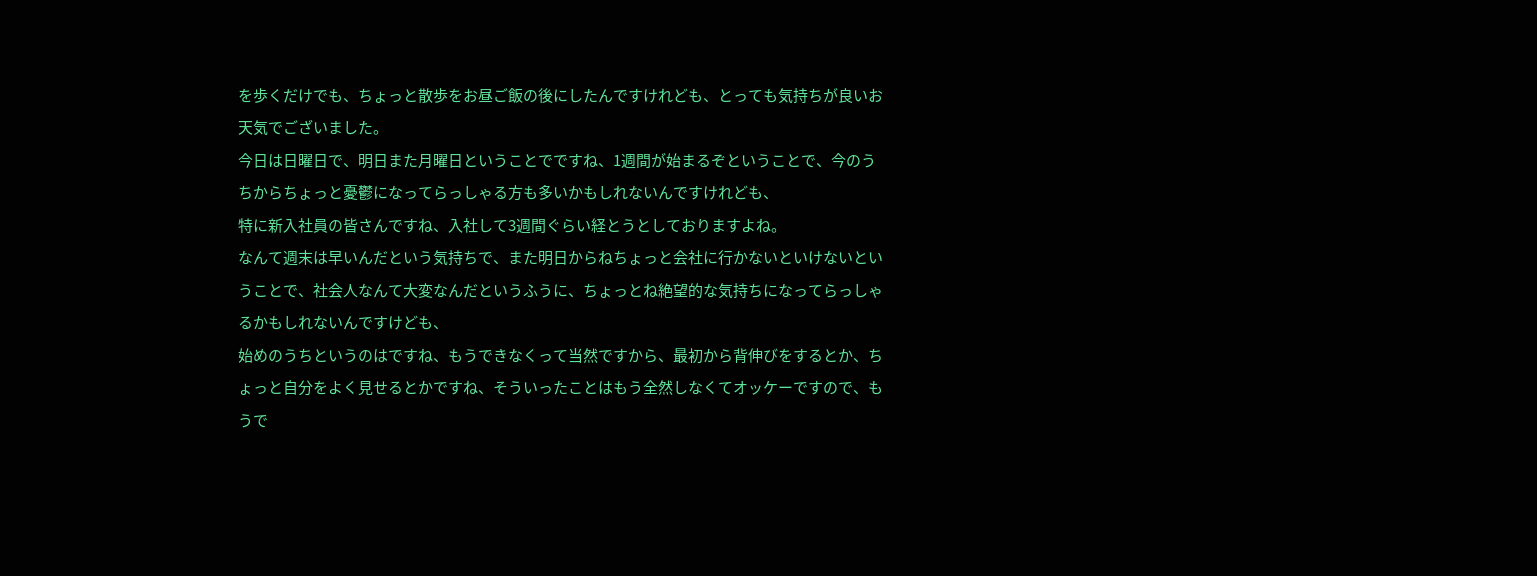を歩くだけでも、ちょっと散歩をお昼ご飯の後にしたんですけれども、とっても気持ちが良いお天気でございました。
今日は日曜日で、明日また月曜日ということでですね、1週間が始まるぞということで、今のうちからちょっと憂鬱になってらっしゃる方も多いかもしれないんですけれども、
特に新入社員の皆さんですね、入社して3週間ぐらい経とうとしておりますよね。
なんて週末は早いんだという気持ちで、また明日からねちょっと会社に行かないといけないということで、社会人なんて大変なんだというふうに、ちょっとね絶望的な気持ちになってらっしゃるかもしれないんですけども、
始めのうちというのはですね、もうできなくって当然ですから、最初から背伸びをするとか、ちょっと自分をよく見せるとかですね、そういったことはもう全然しなくてオッケーですので、もうで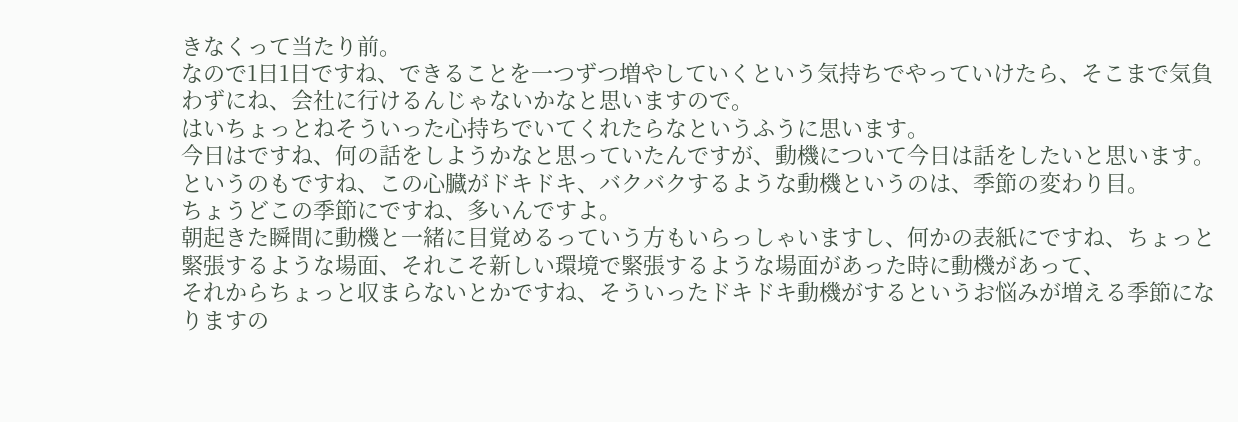きなくって当たり前。
なので1日1日ですね、できることを一つずつ増やしていくという気持ちでやっていけたら、そこまで気負わずにね、会社に行けるんじゃないかなと思いますので。
はいちょっとねそういった心持ちでいてくれたらなというふうに思います。
今日はですね、何の話をしようかなと思っていたんですが、動機について今日は話をしたいと思います。
というのもですね、この心臓がドキドキ、バクバクするような動機というのは、季節の変わり目。
ちょうどこの季節にですね、多いんですよ。
朝起きた瞬間に動機と一緒に目覚めるっていう方もいらっしゃいますし、何かの表紙にですね、ちょっと緊張するような場面、それこそ新しい環境で緊張するような場面があった時に動機があって、
それからちょっと収まらないとかですね、そういったドキドキ動機がするというお悩みが増える季節になりますの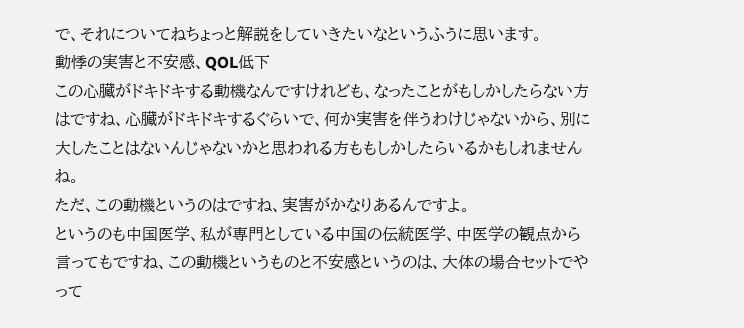で、それについてねちょっと解説をしていきたいなというふうに思います。
動悸の実害と不安感、QOL低下
この心臓がドキドキする動機なんですけれども、なったことがもしかしたらない方はですね、心臓がドキドキするぐらいで、何か実害を伴うわけじゃないから、別に大したことはないんじゃないかと思われる方ももしかしたらいるかもしれませんね。
ただ、この動機というのはですね、実害がかなりあるんですよ。
というのも中国医学、私が専門としている中国の伝統医学、中医学の観点から言ってもですね、この動機というものと不安感というのは、大体の場合セットでやって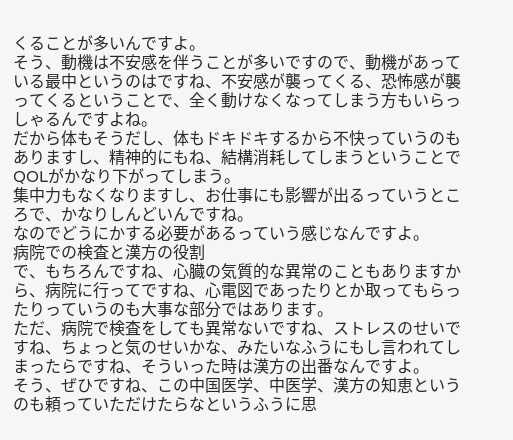くることが多いんですよ。
そう、動機は不安感を伴うことが多いですので、動機があっている最中というのはですね、不安感が襲ってくる、恐怖感が襲ってくるということで、全く動けなくなってしまう方もいらっしゃるんですよね。
だから体もそうだし、体もドキドキするから不快っていうのもありますし、精神的にもね、結構消耗してしまうということでQOLがかなり下がってしまう。
集中力もなくなりますし、お仕事にも影響が出るっていうところで、かなりしんどいんですね。
なのでどうにかする必要があるっていう感じなんですよ。
病院での検査と漢方の役割
で、もちろんですね、心臓の気質的な異常のこともありますから、病院に行ってですね、心電図であったりとか取ってもらったりっていうのも大事な部分ではあります。
ただ、病院で検査をしても異常ないですね、ストレスのせいですね、ちょっと気のせいかな、みたいなふうにもし言われてしまったらですね、そういった時は漢方の出番なんですよ。
そう、ぜひですね、この中国医学、中医学、漢方の知恵というのも頼っていただけたらなというふうに思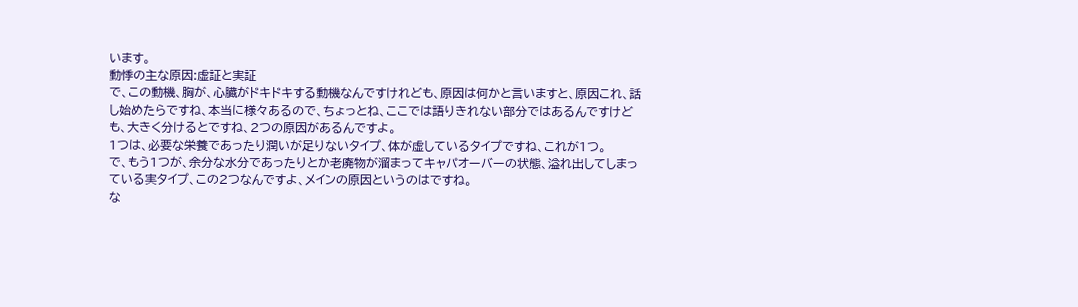います。
動悸の主な原因:虚証と実証
で、この動機、胸が、心臓がドキドキする動機なんですけれども、原因は何かと言いますと、原因これ、話し始めたらですね、本当に様々あるので、ちょっとね、ここでは語りきれない部分ではあるんですけども、大きく分けるとですね、2つの原因があるんですよ。
1つは、必要な栄養であったり潤いが足りないタイプ、体が虚しているタイプですね、これが1つ。
で、もう1つが、余分な水分であったりとか老廃物が溜まってキャパオーバーの状態、溢れ出してしまっている実タイプ、この2つなんですよ、メインの原因というのはですね。
な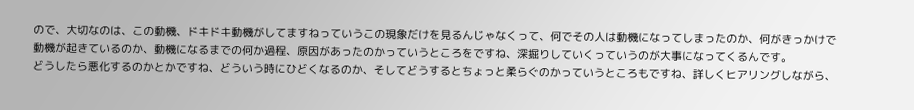ので、大切なのは、この動機、ドキドキ動機がしてますねっていうこの現象だけを見るんじゃなくって、何でその人は動機になってしまったのか、何がきっかけで動機が起きているのか、動機になるまでの何か過程、原因があったのかっていうところをですね、深掘りしていくっていうのが大事になってくるんです。
どうしたら悪化するのかとかですね、どういう時にひどくなるのか、そしてどうするとちょっと柔らぐのかっていうところもですね、詳しくヒアリングしながら、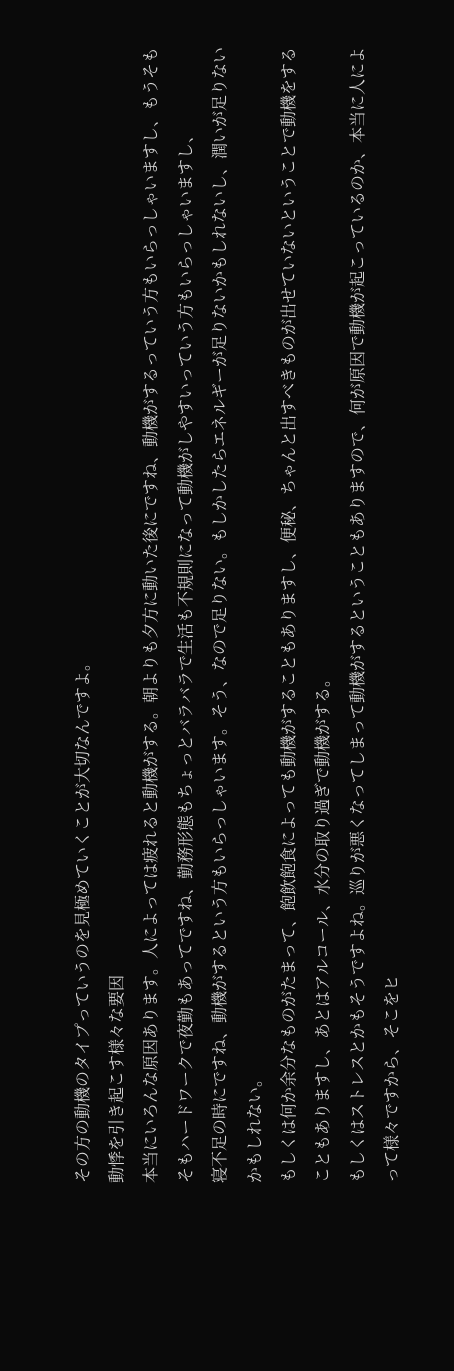その方の動機のタイプっていうのを見極めていくことが大切なんですよ。
動悸を引き起こす様々な要因
本当にいろんな原因あります。人によっては疲れると動機がする。朝よりも夕方に動いた後にですね、動機がするっていう方もいらっしゃいますし、もうそもそもハードワークで夜勤もあってですね、勤務形態もちょっとバラバラで生活も不規則になって動機がしやすいっていう方もいらっしゃいますし、
寝不足の時にですね、動機がするという方もいらっしゃいます。そう、なので足りない。もしかしたらエネルギーが足りないかもしれないし、潤いが足りないかもしれない。
もしくは何か余分なものがたまって、飽飲飽食によっても動機がすることもありますし、便秘、ちゃんと出すべきものが出せていないということで動機をすることもありますし、あとはアルコール、水分の取り過ぎで動機がする。
もしくはストレスとかもそうですよね。巡りが悪くなってしまって動機がするということもありますので、何が原因で動機が起こっているのか、本当に人によって様々ですから、そこをヒ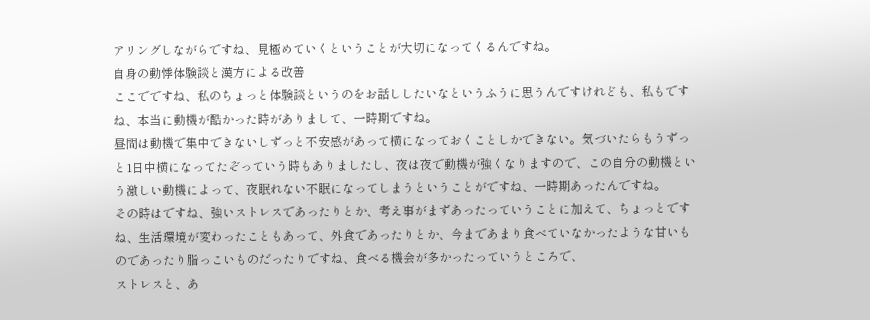アリングしながらですね、見極めていくということが大切になってくるんですね。
自身の動悸体験談と漢方による改善
ここでですね、私のちょっと体験談というのをお話ししたいなというふうに思うんですけれども、私もですね、本当に動機が酷かった時がありまして、一時期ですね。
昼間は動機で集中できないしずっと不安感があって横になっておくことしかできない。気づいたらもうずっと1日中横になってたぞっていう時もありましたし、夜は夜で動機が強くなりますので、この自分の動機という激しい動機によって、夜眠れない不眠になってしまうということがですね、一時期あったんですね。
その時はですね、強いストレスであったりとか、考え事がまずあったっていうことに加えて、ちょっとですね、生活環境が変わったこともあって、外食であったりとか、今まであまり食べていなかったような甘いものであったり脂っこいものだったりですね、食べる機会が多かったっていうところで、
ストレスと、あ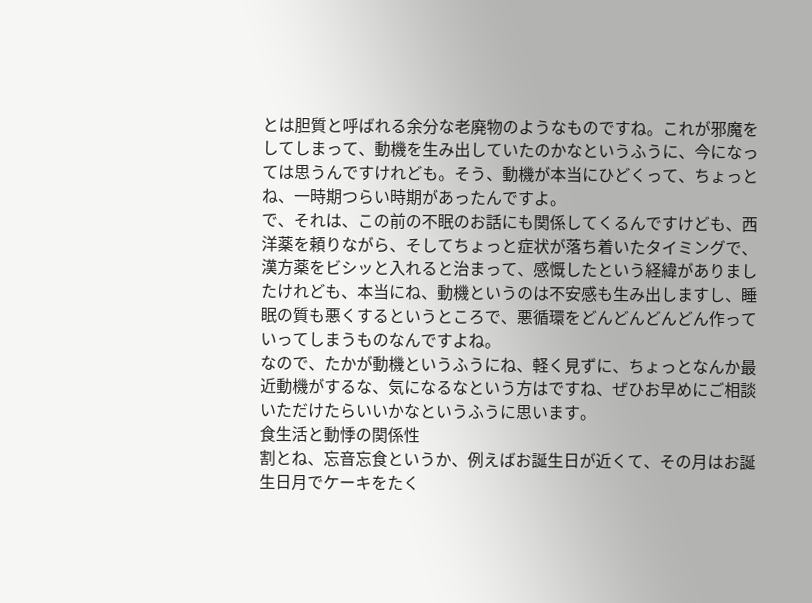とは胆質と呼ばれる余分な老廃物のようなものですね。これが邪魔をしてしまって、動機を生み出していたのかなというふうに、今になっては思うんですけれども。そう、動機が本当にひどくって、ちょっとね、一時期つらい時期があったんですよ。
で、それは、この前の不眠のお話にも関係してくるんですけども、西洋薬を頼りながら、そしてちょっと症状が落ち着いたタイミングで、漢方薬をビシッと入れると治まって、感慨したという経緯がありましたけれども、本当にね、動機というのは不安感も生み出しますし、睡眠の質も悪くするというところで、悪循環をどんどんどんどん作っていってしまうものなんですよね。
なので、たかが動機というふうにね、軽く見ずに、ちょっとなんか最近動機がするな、気になるなという方はですね、ぜひお早めにご相談いただけたらいいかなというふうに思います。
食生活と動悸の関係性
割とね、忘音忘食というか、例えばお誕生日が近くて、その月はお誕生日月でケーキをたく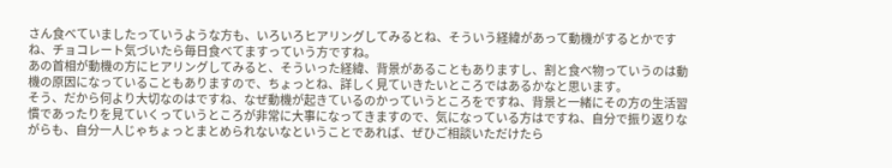さん食べていましたっていうような方も、いろいろヒアリングしてみるとね、そういう経緯があって動機がするとかですね、チョコレート気づいたら毎日食べてますっていう方ですね。
あの首相が動機の方にヒアリングしてみると、そういった経緯、背景があることもありますし、割と食べ物っていうのは動機の原因になっていることもありますので、ちょっとね、詳しく見ていきたいところではあるかなと思います。
そう、だから何より大切なのはですね、なぜ動機が起きているのかっていうところをですね、背景と一緒にその方の生活習慣であったりを見ていくっていうところが非常に大事になってきますので、気になっている方はですね、自分で振り返りながらも、自分一人じゃちょっとまとめられないなということであれば、ぜひご相談いただけたら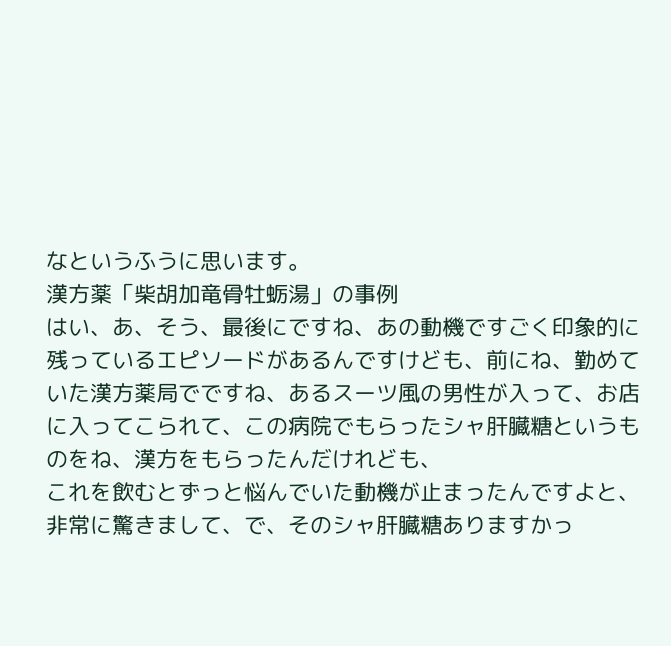なというふうに思います。
漢方薬「柴胡加竜骨牡蛎湯」の事例
はい、あ、そう、最後にですね、あの動機ですごく印象的に残っているエピソードがあるんですけども、前にね、勤めていた漢方薬局でですね、あるスーツ風の男性が入って、お店に入ってこられて、この病院でもらったシャ肝臓糖というものをね、漢方をもらったんだけれども、
これを飲むとずっと悩んでいた動機が止まったんですよと、非常に驚きまして、で、そのシャ肝臓糖ありますかっ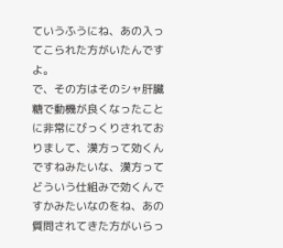ていうふうにね、あの入ってこられた方がいたんですよ。
で、その方はそのシャ肝臓糖で動機が良くなったことに非常にびっくりされておりまして、漢方って効くんですねみたいな、漢方ってどういう仕組みで効くんですかみたいなのをね、あの質問されてきた方がいらっ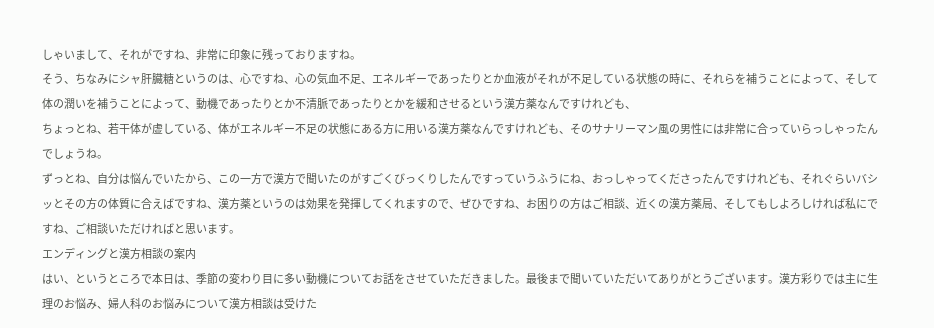しゃいまして、それがですね、非常に印象に残っておりますね。
そう、ちなみにシャ肝臓糖というのは、心ですね、心の気血不足、エネルギーであったりとか血液がそれが不足している状態の時に、それらを補うことによって、そして体の潤いを補うことによって、動機であったりとか不清脈であったりとかを緩和させるという漢方薬なんですけれども、
ちょっとね、若干体が虚している、体がエネルギー不足の状態にある方に用いる漢方薬なんですけれども、そのサナリーマン風の男性には非常に合っていらっしゃったんでしょうね。
ずっとね、自分は悩んでいたから、この一方で漢方で聞いたのがすごくびっくりしたんですっていうふうにね、おっしゃってくださったんですけれども、それぐらいバシッとその方の体質に合えばですね、漢方薬というのは効果を発揮してくれますので、ぜひですね、お困りの方はご相談、近くの漢方薬局、そしてもしよろしければ私にですね、ご相談いただければと思います。
エンディングと漢方相談の案内
はい、というところで本日は、季節の変わり目に多い動機についてお話をさせていただきました。最後まで聞いていただいてありがとうございます。漢方彩りでは主に生理のお悩み、婦人科のお悩みについて漢方相談は受けた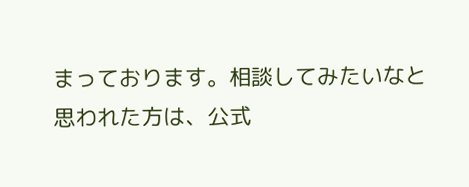まっております。相談してみたいなと思われた方は、公式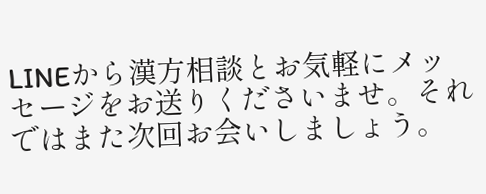LINEから漢方相談とお気軽にメッセージをお送りくださいませ。それではまた次回お会いしましょう。